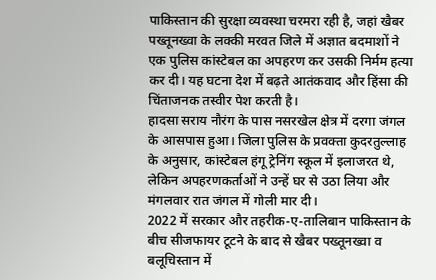पाकिस्तान की सुरक्षा व्यवस्था चरमरा रही है, जहां खैबर पख्तूनख्वा के लक्की मरवत जिले में अज्ञात बदमाशों ने एक पुलिस कांस्टेबल का अपहरण कर उसकी निर्मम हत्या कर दी। यह घटना देश में बढ़ते आतंकवाद और हिंसा की चिंताजनक तस्वीर पेश करती है।
हादसा सराय नौरंग के पास नसरखेल क्षेत्र में दरगा जंगल के आसपास हुआ। जिला पुलिस के प्रवक्ता कुदरतुल्लाह के अनुसार, कांस्टेबल हंगू ट्रेनिंग स्कूल में इलाजरत थे, लेकिन अपहरणकर्ताओं ने उन्हें घर से उठा लिया और मंगलवार रात जंगल में गोली मार दी।
2022 में सरकार और तहरीक-ए-तालिबान पाकिस्तान के बीच सीजफायर टूटने के बाद से खैबर पख्तूनख्वा व बलूचिस्तान में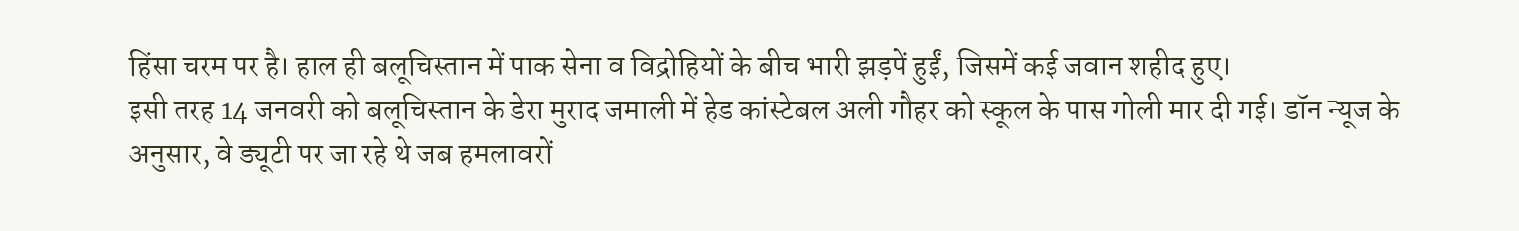हिंसा चरम पर है। हाल ही बलूचिस्तान में पाक सेना व विद्रोहियों के बीच भारी झड़पें हुईं, जिसमें कई जवान शहीद हुए।
इसी तरह 14 जनवरी को बलूचिस्तान के डेरा मुराद जमाली में हेड कांस्टेबल अली गौहर को स्कूल के पास गोली मार दी गई। डॉन न्यूज के अनुसार, वे ड्यूटी पर जा रहे थे जब हमलावरों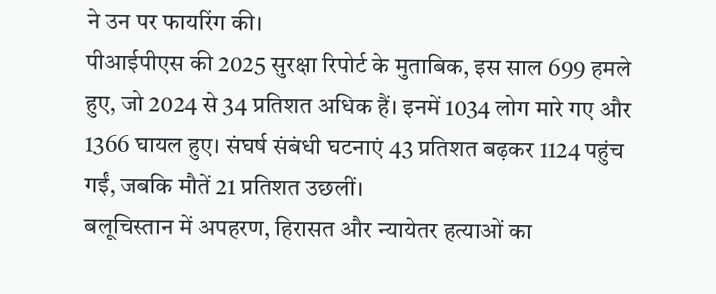ने उन पर फायरिंग की।
पीआईपीएस की 2025 सुरक्षा रिपोर्ट के मुताबिक, इस साल 699 हमले हुए, जो 2024 से 34 प्रतिशत अधिक हैं। इनमें 1034 लोग मारे गए और 1366 घायल हुए। संघर्ष संबंधी घटनाएं 43 प्रतिशत बढ़कर 1124 पहुंच गईं, जबकि मौतें 21 प्रतिशत उछलीं।
बलूचिस्तान में अपहरण, हिरासत और न्यायेतर हत्याओं का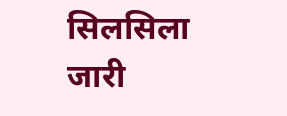सिलसिला जारी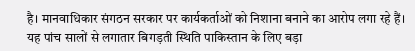है। मानवाधिकार संगठन सरकार पर कार्यकर्ताओं को निशाना बनाने का आरोप लगा रहे हैं। यह पांच सालों से लगातार बिगड़ती स्थिति पाकिस्तान के लिए बड़ा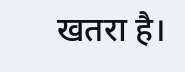खतरा है।